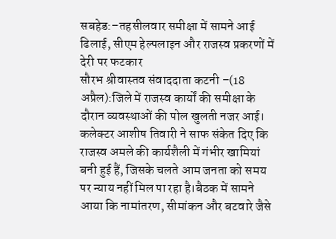सबहेड:–तहसीलवार समीक्षा में सामने आई ढिलाई, सीएम हेल्पलाइन और राजस्व प्रकरणों में देरी पर फटकार
सौरभ श्रीवास्तव संवाददाता कटनी –(18 अप्रैल):जिले में राजस्व कार्यों की समीक्षा के दौरान व्यवस्थाओं की पोल खुलती नजर आई। कलेक्टर आशीष तिवारी ने साफ संकेत दिए कि राजस्व अमले की कार्यशैली में गंभीर खामियां बनी हुई हैं, जिसके चलते आम जनता को समय पर न्याय नहीं मिल पा रहा है।बैठक में सामने आया कि नामांतरण, सीमांकन और बटवारे जैसे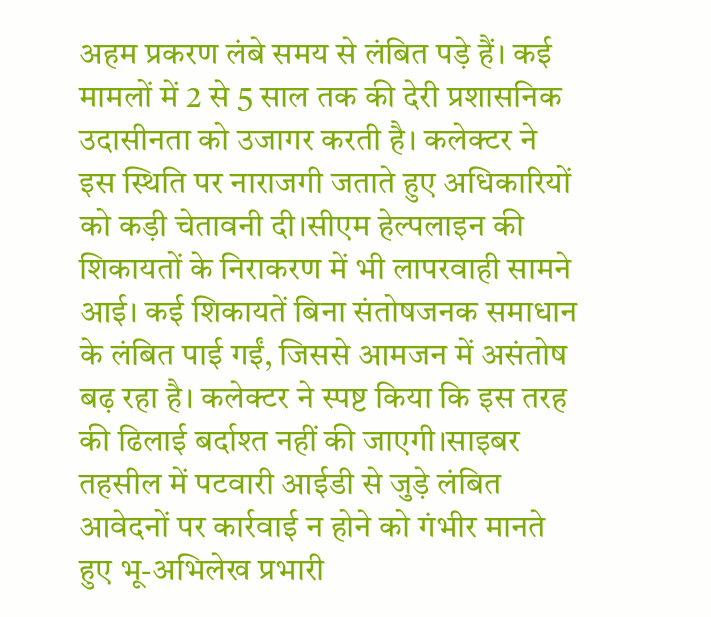अहम प्रकरण लंबे समय से लंबित पड़े हैं। कई मामलों में 2 से 5 साल तक की देरी प्रशासनिक उदासीनता को उजागर करती है। कलेक्टर ने इस स्थिति पर नाराजगी जताते हुए अधिकारियों को कड़ी चेतावनी दी।सीएम हेल्पलाइन की शिकायतों के निराकरण में भी लापरवाही सामने आई। कई शिकायतें बिना संतोषजनक समाधान के लंबित पाई गईं, जिससे आमजन में असंतोष बढ़ रहा है। कलेक्टर ने स्पष्ट किया कि इस तरह की ढिलाई बर्दाश्त नहीं की जाएगी।साइबर तहसील में पटवारी आईडी से जुड़े लंबित आवेदनों पर कार्रवाई न होने को गंभीर मानते हुए भू-अभिलेख प्रभारी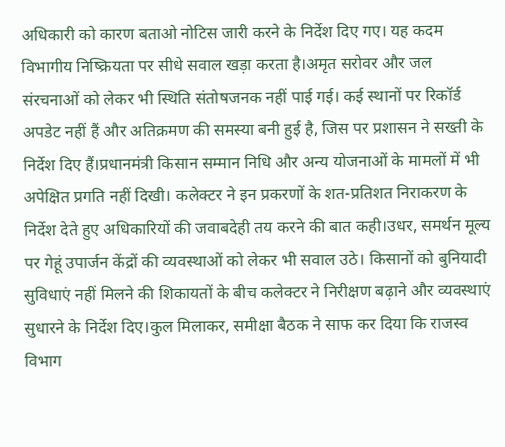अधिकारी को कारण बताओ नोटिस जारी करने के निर्देश दिए गए। यह कदम विभागीय निष्क्रियता पर सीधे सवाल खड़ा करता है।अमृत सरोवर और जल संरचनाओं को लेकर भी स्थिति संतोषजनक नहीं पाई गई। कई स्थानों पर रिकॉर्ड अपडेट नहीं हैं और अतिक्रमण की समस्या बनी हुई है, जिस पर प्रशासन ने सख्ती के निर्देश दिए हैं।प्रधानमंत्री किसान सम्मान निधि और अन्य योजनाओं के मामलों में भी अपेक्षित प्रगति नहीं दिखी। कलेक्टर ने इन प्रकरणों के शत-प्रतिशत निराकरण के निर्देश देते हुए अधिकारियों की जवाबदेही तय करने की बात कही।उधर, समर्थन मूल्य पर गेहूं उपार्जन केंद्रों की व्यवस्थाओं को लेकर भी सवाल उठे। किसानों को बुनियादी सुविधाएं नहीं मिलने की शिकायतों के बीच कलेक्टर ने निरीक्षण बढ़ाने और व्यवस्थाएं सुधारने के निर्देश दिए।कुल मिलाकर, समीक्षा बैठक ने साफ कर दिया कि राजस्व विभाग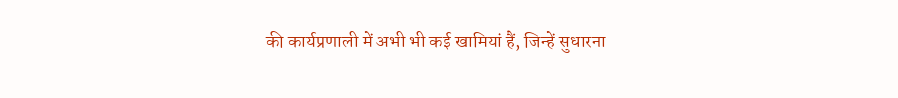की कार्यप्रणाली में अभी भी कई खामियां हैं, जिन्हें सुधारना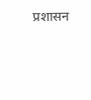प्रशासन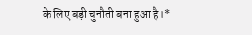के लिए बड़ी चुनौती बना हुआ है।*